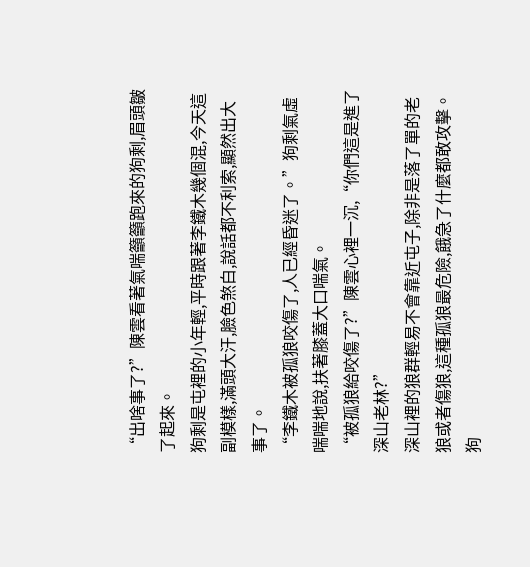“出啥事了?”陳雲看著氣喘籲籲跑來的狗剩,眉頭皺了起來。
狗剩是屯裡的小年輕,平時跟著李鐵木幾個混,今天這副模樣,滿頭大汗,臉色煞白,說話都不利索,顯然出大事了。
“李鐵木被孤狼咬傷了,人已經昏迷了。”狗剩氣虛喘喘地說,扶著膝蓋大口喘氣。
“被孤狼給咬傷了?”陳雲心裡一沉,“你們這是進了深山老林?”
深山裡的狼群輕易不會靠近屯子,除非是落了單的老狼或者傷狼,這種孤狼最危險,餓急了什麼都敢攻擊。
狗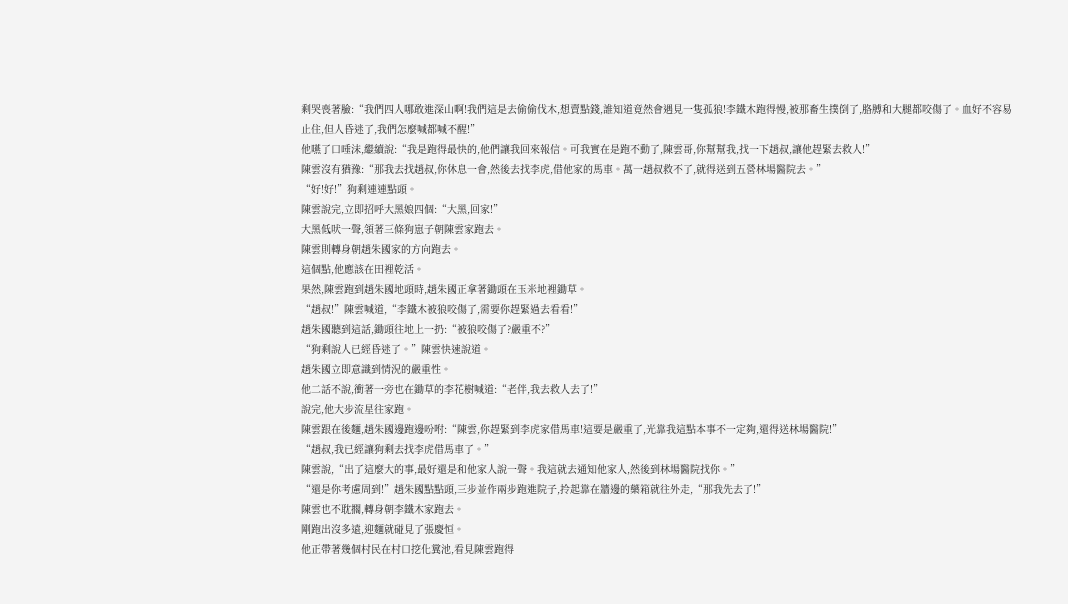剩哭喪著臉:“我們四人哪敢進深山啊!我們這是去偷偷伐木,想賣點錢,誰知道竟然會遇見一隻孤狼!李鐵木跑得慢,被那畜生撲倒了,胳膊和大腿都咬傷了。血好不容易止住,但人昏迷了,我們怎麼喊都喊不醒!”
他嚥了口唾沫,繼續說:“我是跑得最快的,他們讓我回來報信。可我實在是跑不動了,陳雲哥,你幫幫我,找一下趙叔,讓他趕緊去救人!”
陳雲沒有猶豫:“那我去找趙叔,你休息一會,然後去找李虎,借他家的馬車。萬一趙叔救不了,就得送到五營林場醫院去。”
“好!好!”狗剩連連點頭。
陳雲說完,立即招呼大黑娘四個:“大黑,回家!”
大黑低吠一聲,領著三條狗崽子朝陳雲家跑去。
陳雲則轉身朝趙朱國家的方向跑去。
這個點,他應該在田裡乾活。
果然,陳雲跑到趙朱國地頭時,趙朱國正拿著鋤頭在玉米地裡鋤草。
“趙叔!”陳雲喊道,“李鐵木被狼咬傷了,需要你趕緊過去看看!”
趙朱國聽到這話,鋤頭往地上一扔:“被狼咬傷了?嚴重不?”
“狗剩說人已經昏迷了。”陳雲快速說道。
趙朱國立即意識到情況的嚴重性。
他二話不說,衝著一旁也在鋤草的李花樹喊道:“老伴,我去救人去了!”
說完,他大步流星往家跑。
陳雲跟在後麵,趙朱國邊跑邊吩咐:“陳雲,你趕緊到李虎家借馬車!這要是嚴重了,光靠我這點本事不一定夠,還得送林場醫院!”
“趙叔,我已經讓狗剩去找李虎借馬車了。”
陳雲說,“出了這麼大的事,最好還是和他家人說一聲。我這就去通知他家人,然後到林場醫院找你。”
“還是你考慮周到!”趙朱國點點頭,三步並作兩步跑進院子,拎起靠在牆邊的藥箱就往外走,“那我先去了!”
陳雲也不耽擱,轉身朝李鐵木家跑去。
剛跑出沒多遠,迎麵就碰見了張慶恒。
他正帶著幾個村民在村口挖化糞池,看見陳雲跑得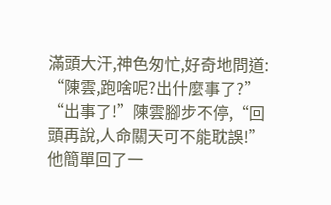滿頭大汗,神色匆忙,好奇地問道:
“陳雲,跑啥呢?出什麼事了?”
“出事了!”陳雲腳步不停,“回頭再說,人命關天可不能耽誤!”
他簡單回了一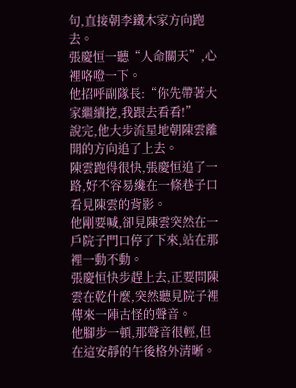句,直接朝李鐵木家方向跑去。
張慶恒一聽“人命關天”,心裡咯噔一下。
他招呼副隊長:“你先帶著大家繼續挖,我跟去看看!”
說完,他大步流星地朝陳雲離開的方向追了上去。
陳雲跑得很快,張慶恒追了一路,好不容易纔在一條巷子口看見陳雲的背影。
他剛要喊,卻見陳雲突然在一戶院子門口停了下來,站在那裡一動不動。
張慶恒快步趕上去,正要問陳雲在乾什麼,突然聽見院子裡傳來一陣古怪的聲音。
他腳步一頓,那聲音很輕,但在這安靜的午後格外清晰。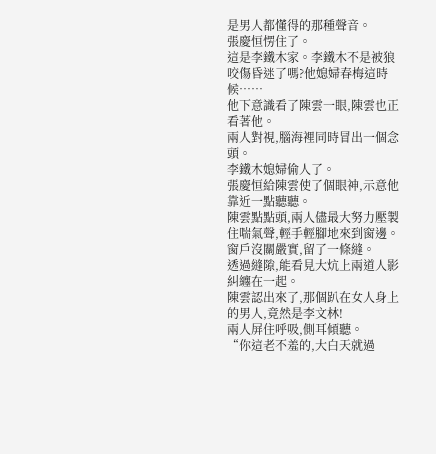是男人都懂得的那種聲音。
張慶恒愣住了。
這是李鐵木家。李鐵木不是被狼咬傷昏迷了嗎?他媳婦春梅這時候……
他下意識看了陳雲一眼,陳雲也正看著他。
兩人對視,腦海裡同時冒出一個念頭。
李鐵木媳婦偷人了。
張慶恒給陳雲使了個眼神,示意他靠近一點聽聽。
陳雲點點頭,兩人儘最大努力壓製住喘氣聲,輕手輕腳地來到窗邊。
窗戶沒關嚴實,留了一條縫。
透過縫隙,能看見大炕上兩道人影糾纏在一起。
陳雲認出來了,那個趴在女人身上的男人,竟然是李文林!
兩人屏住呼吸,側耳傾聽。
“你這老不羞的,大白天就過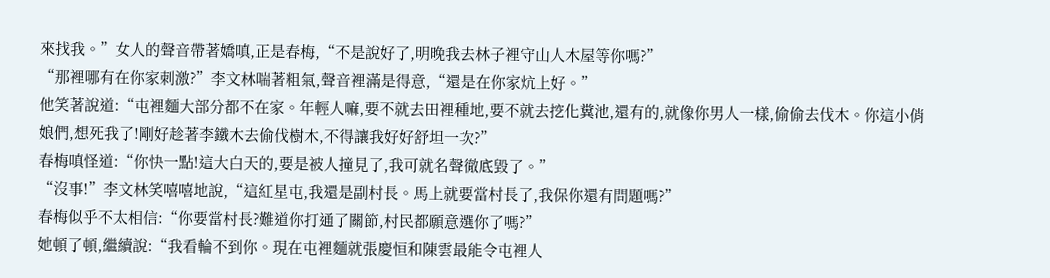來找我。”女人的聲音帶著嬌嗔,正是春梅,“不是說好了,明晚我去林子裡守山人木屋等你嗎?”
“那裡哪有在你家刺激?”李文林喘著粗氣,聲音裡滿是得意,“還是在你家炕上好。”
他笑著說道:“屯裡麵大部分都不在家。年輕人嘛,要不就去田裡種地,要不就去挖化糞池,還有的,就像你男人一樣,偷偷去伐木。你這小俏娘們,想死我了!剛好趁著李鐵木去偷伐樹木,不得讓我好好舒坦一次?”
春梅嗔怪道:“你快一點!這大白天的,要是被人撞見了,我可就名聲徹底毀了。”
“沒事!”李文林笑嘻嘻地說,“這紅星屯,我還是副村長。馬上就要當村長了,我保你還有問題嗎?”
春梅似乎不太相信:“你要當村長?難道你打通了關節,村民都願意選你了嗎?”
她頓了頓,繼續說:“我看輪不到你。現在屯裡麵就張慶恒和陳雲最能令屯裡人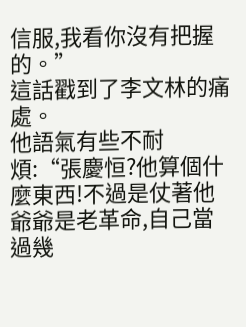信服,我看你沒有把握的。”
這話戳到了李文林的痛處。
他語氣有些不耐煩:“張慶恒?他算個什麼東西!不過是仗著他爺爺是老革命,自己當過幾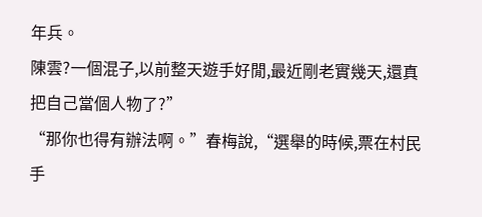年兵。
陳雲?一個混子,以前整天遊手好閒,最近剛老實幾天,還真把自己當個人物了?”
“那你也得有辦法啊。”春梅說,“選舉的時候,票在村民手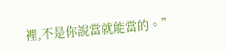裡,不是你說當就能當的。”